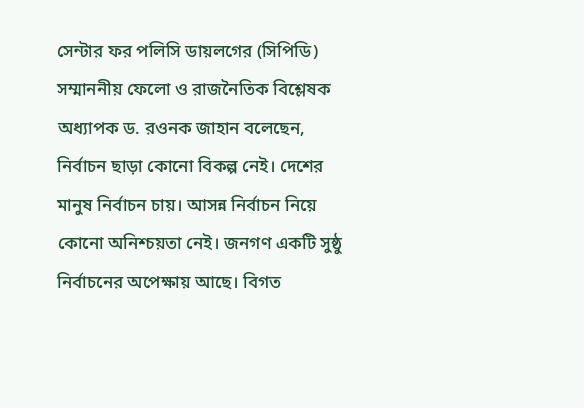সেন্টার ফর পলিসি ডায়লগের (সিপিডি) সম্মাননীয় ফেলো ও রাজনৈতিক বিশ্লেষক অধ্যাপক ড. রওনক জাহান বলেছেন, নির্বাচন ছাড়া কোনো বিকল্প নেই। দেশের মানুষ নির্বাচন চায়। আসন্ন নির্বাচন নিয়ে কোনো অনিশ্চয়তা নেই। জনগণ একটি সুষ্ঠু নির্বাচনের অপেক্ষায় আছে। বিগত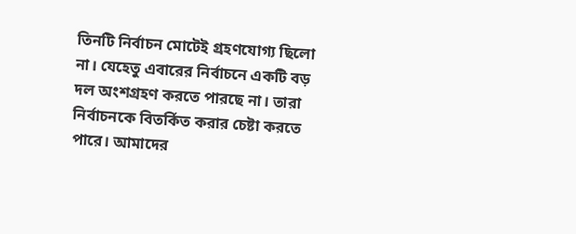তিনটি নির্বাচন মোটেই গ্রহণযোগ্য ছিলো না। যেহেতু এবারের নির্বাচনে একটি বড় দল অংশগ্রহণ করতে পারছে না। তারা নির্বাচনকে বিতর্কিত করার চেষ্টা করতে পারে। আমাদের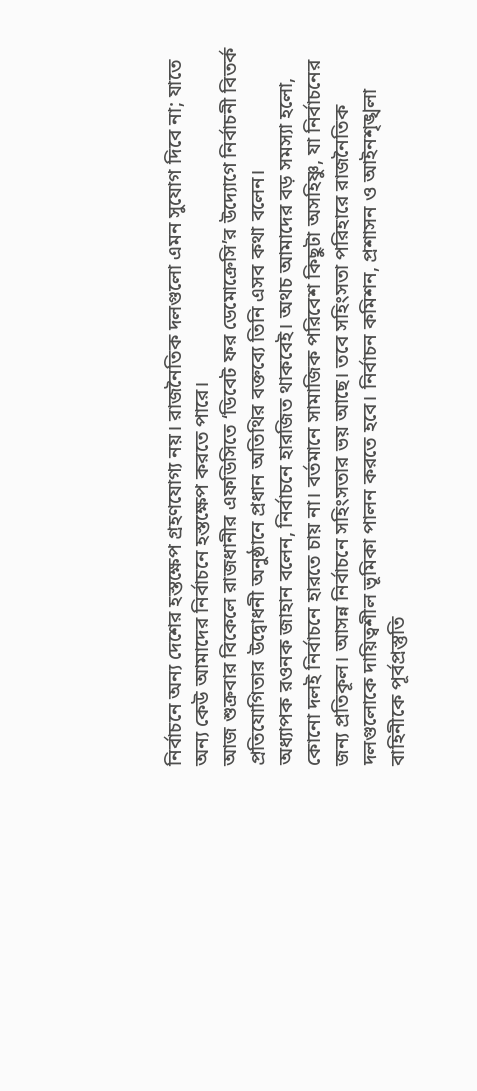নির্বাচনে অন্য দেশের হস্তক্ষেপ গ্রহণযোগ্য নয়। রাজনৈতিক দলগুলো এমন সুযোগ দিবে না; যাতে অন্য কেউ আমাদের নির্বাচনে হস্তক্ষেপ করতে পারে।
আজ শুক্রবার বিকেলে রাজধানীর এফডিসিতে ‘ডিবেট ফর ডেমোক্রেসি’র উদ্যোগে নির্বাচনী বিতর্ক প্রতিযোগিতার উদ্বোধনী অনুষ্ঠানে প্রধান অতিথির বক্তব্যে তিনি এসব কথা বলেন।
অধ্যাপক রওনক জাহান বলেন, নির্বাচনে হারজিত থাকবেই। অথচ আমাদের বড় সমস্যা হলো, কোনো দলই নির্বাচনে হারতে চায় না। বর্তমানে সামাজিক পরিবেশ কিছুটা অসহিষ্ণু, যা নির্বাচনের জন্য প্রতিকূল। আসন্ন নির্বাচনে সহিংসতার ভয় আছে। তবে সহিংসতা পরিহারে রাজনৈতিক দলগুলোকে দায়িত্বশীল ভূমিকা পালন করতে হবে। নির্বাচন কমিশন, প্রশাসন ও আইনশৃঙ্খলা বাহিনীকে পূর্বপ্রস্তুতি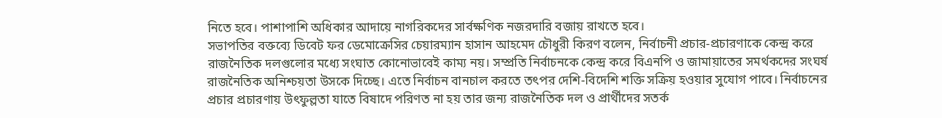নিতে হবে। পাশাপাশি অধিকার আদায়ে নাগরিকদের সার্বক্ষণিক নজরদারি বজায় রাখতে হবে।
সভাপতির বক্তব্যে ডিবেট ফর ডেমোক্রেসির চেয়ারম্যান হাসান আহমেদ চৌধুরী কিরণ বলেন, নির্বাচনী প্রচার-প্রচারণাকে কেন্দ্র করে রাজনৈতিক দলগুলোর মধ্যে সংঘাত কোনোভাবেই কাম্য নয়। সম্প্রতি নির্বাচনকে কেন্দ্র করে বিএনপি ও জামায়াতের সমর্থকদের সংঘর্ষ রাজনৈতিক অনিশ্চয়তা উসকে দিচ্ছে। এতে নির্বাচন বানচাল করতে তৎপর দেশি-বিদেশি শক্তি সক্রিয় হওয়ার সুযোগ পাবে। নির্বাচনের প্রচার প্রচারণায় উৎফুল্লতা যাতে বিষাদে পরিণত না হয় তার জন্য রাজনৈতিক দল ও প্রার্থীদের সতর্ক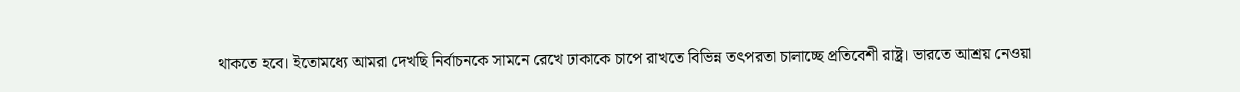থাকতে হবে। ইতোমধ্যে আমরা দেখছি নির্বাচনকে সামনে রেখে ঢাকাকে চাপে রাখতে বিভিন্ন তৎপরতা চালাচ্ছে প্রতিবেশী রাষ্ট্র। ভারতে আশ্রয় নেওয়া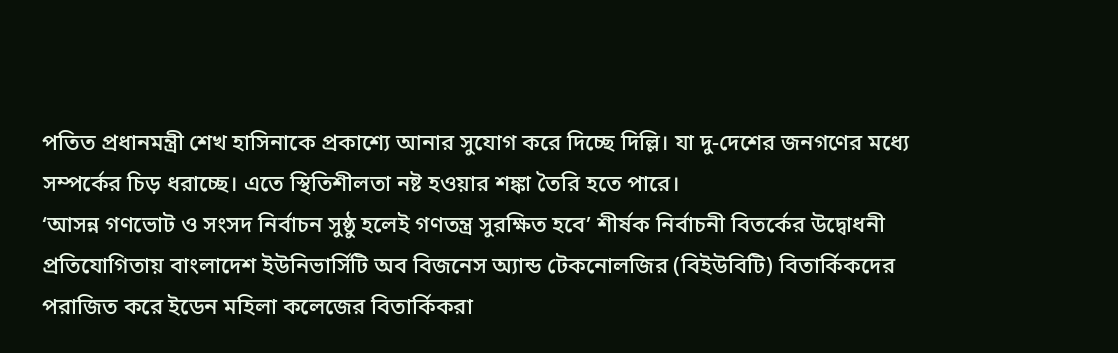পতিত প্রধানমন্ত্রী শেখ হাসিনাকে প্রকাশ্যে আনার সুযোগ করে দিচ্ছে দিল্লি। যা দু-দেশের জনগণের মধ্যে সম্পর্কের চিড় ধরাচ্ছে। এতে স্থিতিশীলতা নষ্ট হওয়ার শঙ্কা তৈরি হতে পারে।
‘আসন্ন গণভোট ও সংসদ নির্বাচন সুষ্ঠু হলেই গণতন্ত্র সুরক্ষিত হবে’ শীর্ষক নির্বাচনী বিতর্কের উদ্বোধনী প্রতিযোগিতায় বাংলাদেশ ইউনিভার্সিটি অব বিজনেস অ্যান্ড টেকনোলজির (বিইউবিটি) বিতার্কিকদের পরাজিত করে ইডেন মহিলা কলেজের বিতার্কিকরা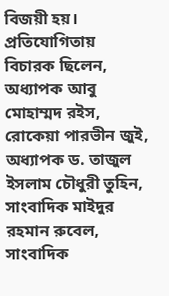বিজয়ী হয়। প্রতিযোগিতায় বিচারক ছিলেন, অধ্যাপক আবু মোহাম্মদ রইস, রোকেয়া পারভীন জুই, অধ্যাপক ড. তাজুল ইসলাম চৌধুরী তুহিন, সাংবাদিক মাইদুর রহমান রুবেল, সাংবাদিক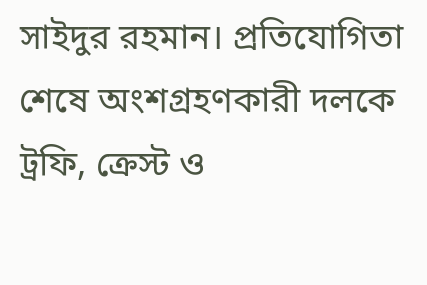সাইদুর রহমান। প্রতিযোগিতা শেষে অংশগ্রহণকারী দলকে ট্রফি, ক্রেস্ট ও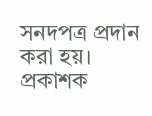সনদপত্র প্রদান করা হয়।
প্রকাশক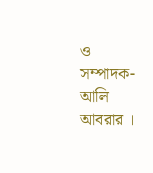ও সম্পাদক- আলি আবরার ।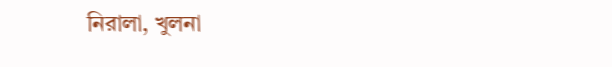নিরালা, খুলনা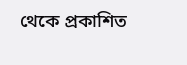থেকে প্রকাশিত